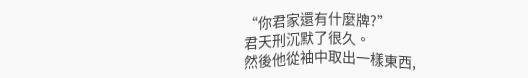“你君家還有什麼牌?”
君天刑沉默了很久。
然後他從袖中取出一樣東西,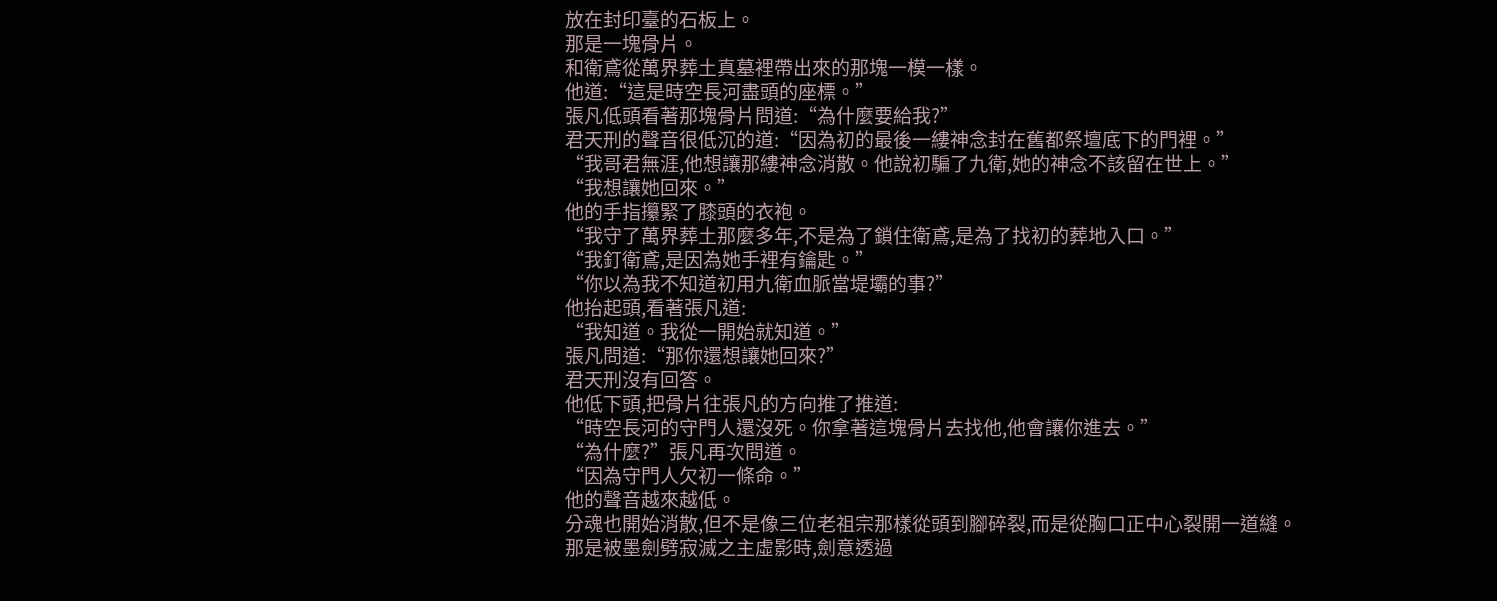放在封印臺的石板上。
那是一塊骨片。
和衛鳶從萬界葬土真墓裡帶出來的那塊一模一樣。
他道:“這是時空長河盡頭的座標。”
張凡低頭看著那塊骨片問道:“為什麼要給我?”
君天刑的聲音很低沉的道:“因為初的最後一縷神念封在舊都祭壇底下的門裡。”
“我哥君無涯,他想讓那縷神念消散。他說初騙了九衛,她的神念不該留在世上。”
“我想讓她回來。”
他的手指攥緊了膝頭的衣袍。
“我守了萬界葬土那麼多年,不是為了鎖住衛鳶,是為了找初的葬地入口。”
“我釘衛鳶,是因為她手裡有鑰匙。”
“你以為我不知道初用九衛血脈當堤壩的事?”
他抬起頭,看著張凡道:
“我知道。我從一開始就知道。”
張凡問道:“那你還想讓她回來?”
君天刑沒有回答。
他低下頭,把骨片往張凡的方向推了推道:
“時空長河的守門人還沒死。你拿著這塊骨片去找他,他會讓你進去。”
“為什麼?”張凡再次問道。
“因為守門人欠初一條命。”
他的聲音越來越低。
分魂也開始消散,但不是像三位老祖宗那樣從頭到腳碎裂,而是從胸口正中心裂開一道縫。
那是被墨劍劈寂滅之主虛影時,劍意透過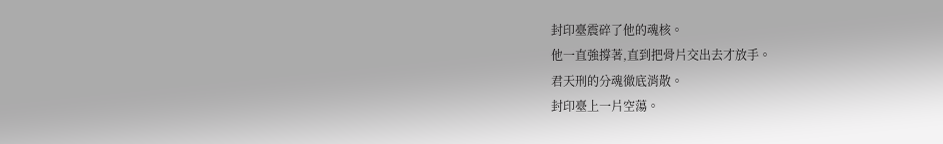封印臺震碎了他的魂核。
他一直強撐著,直到把骨片交出去才放手。
君天刑的分魂徹底消散。
封印臺上一片空蕩。